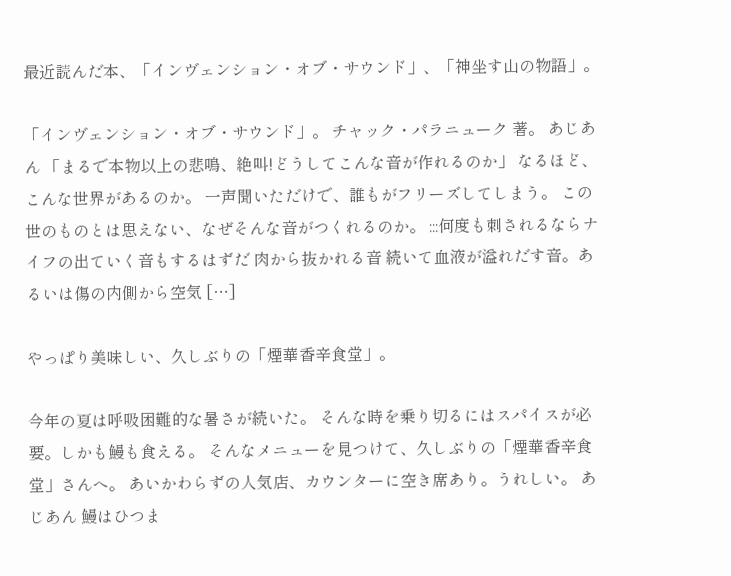最近読んだ本、「インヴェンション・オブ・サウンド」、「神坐す山の物語」。

「インヴェンション・オブ・サウンド」。 チャック・パラニューク 著。 あじあん 「まるで本物以上の悲鳴、絶叫!どうしてこんな音が作れるのか」 なるほど、こんな世界があるのか。 一声聞いただけで、誰もがフリーズしてしまう。 この世のものとは思えない、なぜそんな音がつくれるのか。 :::何度も刺されるならナイフの出ていく音もするはずだ 肉から抜かれる音 続いて血液が溢れだす音。あるいは傷の内側から空気 […]

やっぱり美味しい、久しぶりの「煙華香辛食堂」。

今年の夏は呼吸困難的な暑さが続いた。 そんな時を乗り切るにはスパイスが必要。しかも鰻も食える。 そんなメニューを見つけて、久しぶりの「煙華香辛食堂」さんへ。 あいかわらずの人気店、カウンターに空き席あり。うれしい。 あじあん 鰻はひつま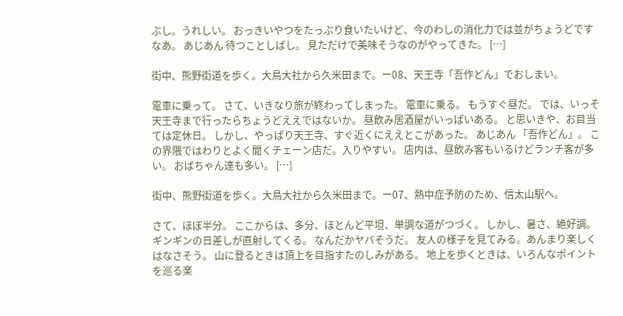ぶし。うれしい。 おっきいやつをたっぷり食いたいけど、今のわしの消化力では並がちょうどですなあ。 あじあん 待つことしばし。 見ただけで美味そうなのがやってきた。 […]

街中、熊野街道を歩く。大鳥大社から久米田まで。ー08、天王寺「吾作どん」でおしまい。

電車に乗って。 さて、いきなり旅が終わってしまった。 電車に乗る。 もうすぐ昼だ。 では、いっそ天王寺まで行ったらちょうどええではないか。 昼飲み居酒屋がいっぱいある。 と思いきや、お目当ては定休日。 しかし、やっぱり天王寺、すぐ近くにええとこがあった。 あじあん 「吾作どん」。 この界隈ではわりとよく聞くチェーン店だ。入りやすい。 店内は、昼飲み客もいるけどランチ客が多い。 おばちゃん達も多い。 […]

街中、熊野街道を歩く。大鳥大社から久米田まで。ー07、熱中症予防のため、信太山駅へ。

さて、ほぼ半分。 ここからは、多分、ほとんど平坦、単調な道がつづく。 しかし、暑さ、絶好調。 ギンギンの日差しが直射してくる。 なんだかヤバそうだ。 友人の様子を見てみる。あんまり楽しくはなさそう。 山に登るときは頂上を目指すたのしみがある。 地上を歩くときは、いろんなポイントを巡る楽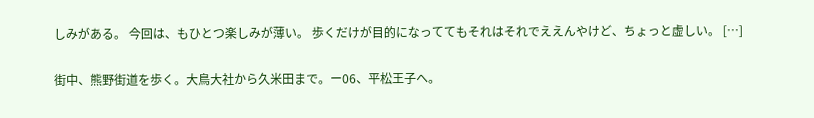しみがある。 今回は、もひとつ楽しみが薄い。 歩くだけが目的になっててもそれはそれでええんやけど、ちょっと虚しい。 […]

街中、熊野街道を歩く。大鳥大社から久米田まで。ー06、平松王子へ。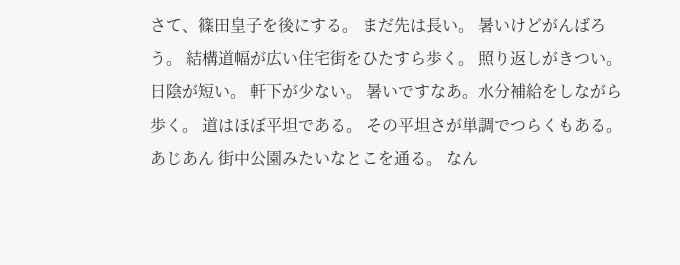さて、篠田皇子を後にする。 まだ先は長い。 暑いけどがんばろう。 結構道幅が広い住宅街をひたすら歩く。 照り返しがきつい。 日陰が短い。 軒下が少ない。 暑いですなあ。水分補給をしながら歩く。 道はほぼ平坦である。 その平坦さが単調でつらくもある。 あじあん 街中公園みたいなとこを通る。 なん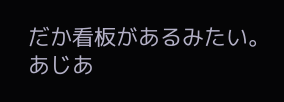だか看板があるみたい。 あじあ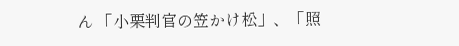ん 「小栗判官の笠かけ松」、「照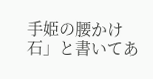手姫の腰かけ石」と書いてあ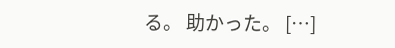る。 助かった。 […]